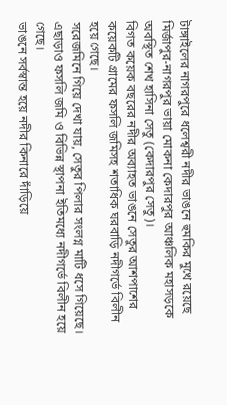টাঙ্গাইলের নাগরপুরে ধলেশ্বরী নদীর ভাঙনে হুমকির মুখে রয়েছে মির্জাপুর-নাগরপুর ভায়া মোকনা কেদারপুর আঞ্চলিক মহাসড়কে অবস্থিত শেখ হাসিনা সেতু (কেদারপুর সেতু)।
বিগত কয়েক বছরের নদীর অব্যাহত ভাঙনে সেতুর আশপাশের কয়েকটি গ্রামের ফসলি জমিসহ শতাধিক ঘরবাড়ি নদীগর্ভে বিলীন হয়ে গেছে।
সরেজমিনে গিয়ে দেখা যায়, সেতুর পিলার সংলগ্ন মাটি ধসে গিয়েছে। এছাড়াও ফসলি জমি ও বিভিন্ন স্থাপনা ইতিমধ্যে নদীগর্ভে বিলীন হয়ে গেছে।
ভাঙনে সর্বস্বান্ত হয়ে নদীর কিনারে দাঁড়িয়ে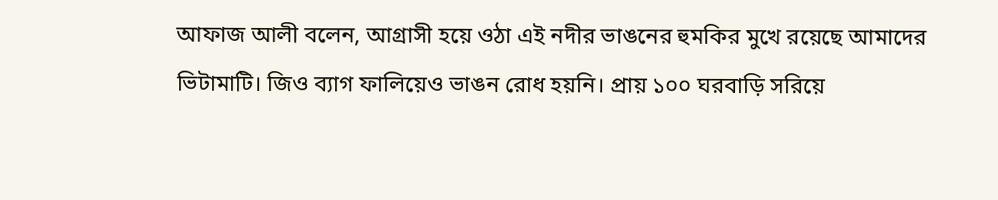আফাজ আলী বলেন, আগ্রাসী হয়ে ওঠা এই নদীর ভাঙনের হুমকির মুখে রয়েছে আমাদের ভিটামাটি। জিও ব্যাগ ফালিয়েও ভাঙন রোধ হয়নি। প্রায় ১০০ ঘরবাড়ি সরিয়ে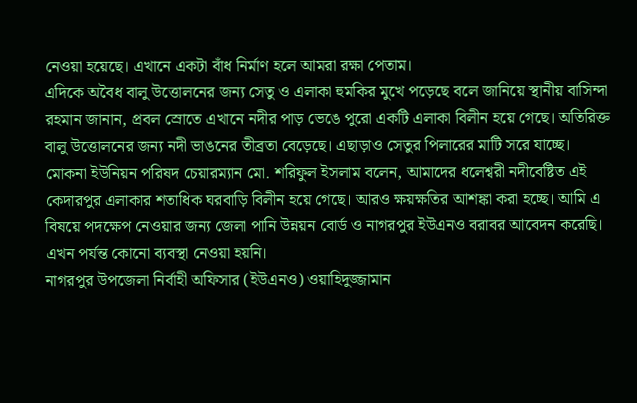নেওয়া হয়েছে। এখানে একটা বাঁধ নির্মাণ হলে আমরা রক্ষা পেতাম।
এদিকে অবৈধ বালু উত্তোলনের জন্য সেতু ও এলাকা হুমকির মুখে পড়েছে বলে জানিয়ে স্থানীয় বাসিন্দা রহমান জানান, প্রবল স্রোতে এখানে নদীর পাড় ভেঙে পুরো একটি এলাকা বিলীন হয়ে গেছে। অতিরিক্ত বালু উত্তোলনের জন্য নদী ভাঙনের তীব্রতা বেড়েছে। এছাড়াও সেতুর পিলারের মাটি সরে যাচ্ছে।
মোকনা ইউনিয়ন পরিষদ চেয়ারম্যান মো. শরিফুল ইসলাম বলেন, আমাদের ধলেশ্বরী নদীবেষ্টিত এই কেদারপুর এলাকার শতাধিক ঘরবাড়ি বিলীন হয়ে গেছে। আরও ক্ষয়ক্ষতির আশঙ্কা করা হচ্ছে। আমি এ বিষয়ে পদক্ষেপ নেওয়ার জন্য জেলা পানি উন্নয়ন বোর্ড ও নাগরপুর ইউএনও বরাবর আবেদন করেছি। এখন পর্যন্ত কোনো ব্যবস্থা নেওয়া হয়নি।
নাগরপুর উপজেলা নির্বাহী অফিসার (ইউএনও) ওয়াহিদুজ্জামান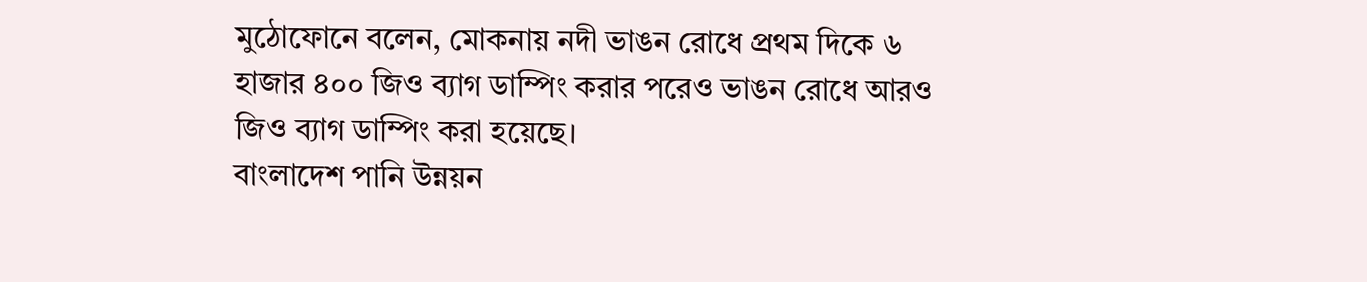মুঠোফোনে বলেন, মোকনায় নদী ভাঙন রোধে প্রথম দিকে ৬ হাজার ৪০০ জিও ব্যাগ ডাম্পিং করার পরেও ভাঙন রোধে আরও জিও ব্যাগ ডাম্পিং করা হয়েছে।
বাংলাদেশ পানি উন্নয়ন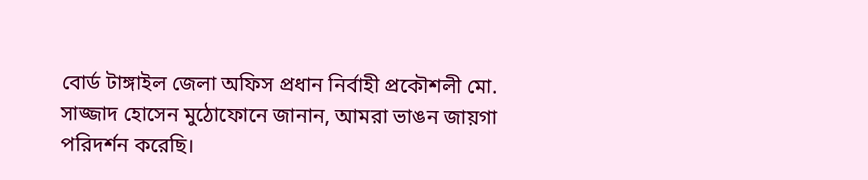বোর্ড টাঙ্গাইল জেলা অফিস প্রধান নির্বাহী প্রকৌশলী মো. সাজ্জাদ হোসেন মুঠোফোনে জানান, আমরা ভাঙন জায়গা পরিদর্শন করেছি।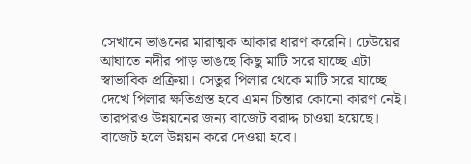সেখানে ভাঙনের মারাত্মক আকার ধারণ করেনি। ঢেউয়ের আঘাতে নদীর পাড় ভাঙছে কিছু মাটি সরে যাচ্ছে এটা স্বাভাবিক প্রক্রিয়া। সেতুর পিলার থেকে মাটি সরে যাচ্ছে দেখে পিলার ক্ষতিগ্রস্ত হবে এমন চিন্তার কোনো কারণ নেই। তারপরও উন্নয়নের জন্য বাজেট বরাদ্দ চাওয়া হয়েছে। বাজেট হলে উন্নয়ন করে দেওয়া হবে।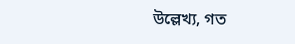উল্লেখ্য, গত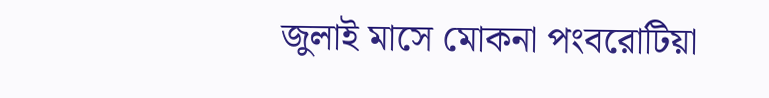জুলাই মাসে মোকনা পংবরোটিয়া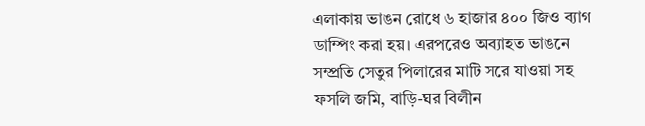এলাকায় ভাঙন রোধে ৬ হাজার ৪০০ জিও ব্যাগ ডাম্পিং করা হয়। এরপরেও অব্যাহত ভাঙনে সম্প্রতি সেতুর পিলারের মাটি সরে যাওয়া সহ ফসলি জমি, বাড়ি-ঘর বিলীন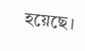হয়েছে।